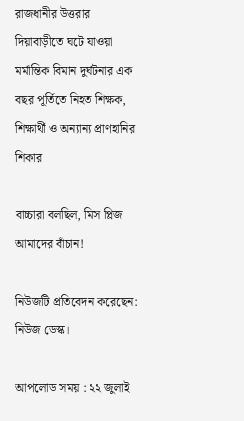রাজধানীর উত্তরার দিয়াবাড়ীতে ঘটে যাওয়া মর্মান্তিক বিমান দুর্ঘটনার এক বছর পূর্তিতে নিহত শিক্ষক, শিক্ষার্থী ও অন্যান্য প্রাণহানির শিকার

বাচ্চারা বলছিল, মিস প্লিজ আমাদের বাঁচান!

নিউজটি প্রতিবেদন করেছেন: নিউজ ডেস্ক।

আপলোড সময় : ২২ জুলাই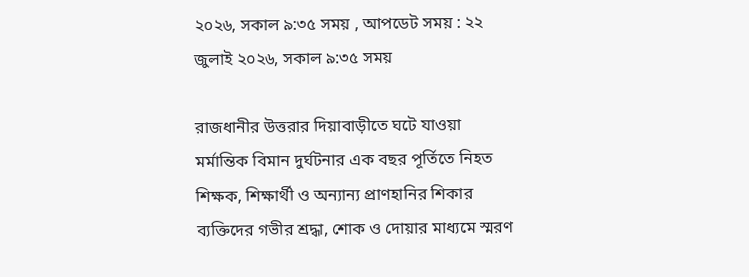২০২৬, সকাল ৯:৩৫ সময় , আপডেট সময় : ২২ জুলাই ২০২৬, সকাল ৯:৩৫ সময়

রাজধানীর উত্তরার দিয়াবাড়ীতে ঘটে যাওয়া মর্মান্তিক বিমান দুর্ঘটনার এক বছর পূর্তিতে নিহত শিক্ষক, শিক্ষার্থী ও অন্যান্য প্রাণহানির শিকার ব্যক্তিদের গভীর শ্রদ্ধা, শোক ও দোয়ার মাধ্যমে স্মরণ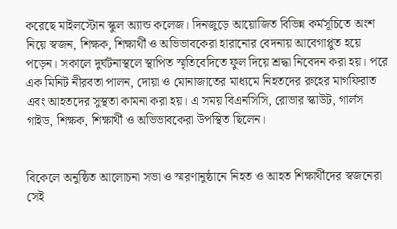করেছে মাইলস্টোন স্কুল অ্যান্ড কলেজ। দিনজুড়ে আয়োজিত বিভিন্ন কর্মসূচিতে অংশ নিয়ে স্বজন, শিক্ষক, শিক্ষার্থী ও অভিভাবকেরা হারানোর বেদনায় আবেগাপ্লুত হয়ে পড়েন। সকালে দুর্ঘটনাস্থলে স্থাপিত স্মৃতিবেদিতে ফুল দিয়ে শ্রদ্ধা নিবেদন করা হয়। পরে এক মিনিট নীরবতা পালন, দোয়া ও মোনাজাতের মাধ্যমে নিহতদের রুহের মাগফিরাত এবং আহতদের সুস্থতা কামনা করা হয়। এ সময় বিএনসিসি, রোভার স্কাউট, গার্লস গাইড, শিক্ষক, শিক্ষার্থী ও অভিভাবকেরা উপস্থিত ছিলেন।


বিকেলে অনুষ্ঠিত আলোচনা সভা ও স্মরণানুষ্ঠানে নিহত ও আহত শিক্ষার্থীদের স্বজনেরা সেই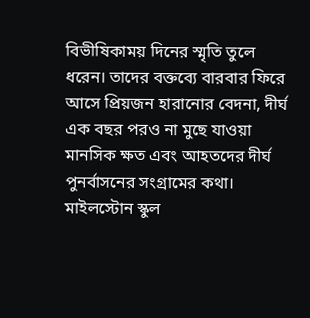বিভীষিকাময় দিনের স্মৃতি তুলে ধরেন। তাদের বক্তব্যে বারবার ফিরে আসে প্রিয়জন হারানোর বেদনা, দীর্ঘ এক বছর পরও না মুছে যাওয়া মানসিক ক্ষত এবং আহতদের দীর্ঘ পুনর্বাসনের সংগ্রামের কথা। মাইলস্টোন স্কুল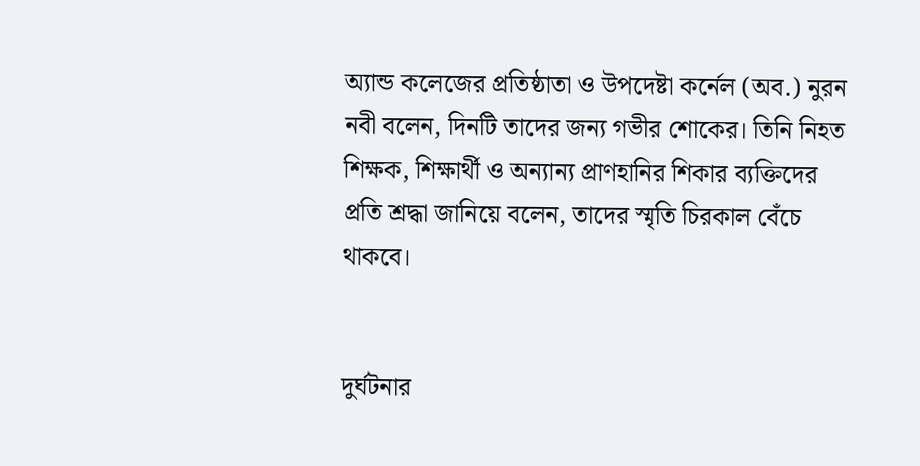অ্যান্ড কলেজের প্রতিষ্ঠাতা ও উপদেষ্টা কর্নেল (অব.) নুরন নবী বলেন, দিনটি তাদের জন্য গভীর শোকের। তিনি নিহত শিক্ষক, শিক্ষার্থী ও অন্যান্য প্রাণহানির শিকার ব্যক্তিদের প্রতি শ্রদ্ধা জানিয়ে বলেন, তাদের স্মৃতি চিরকাল বেঁচে থাকবে।


দুর্ঘটনার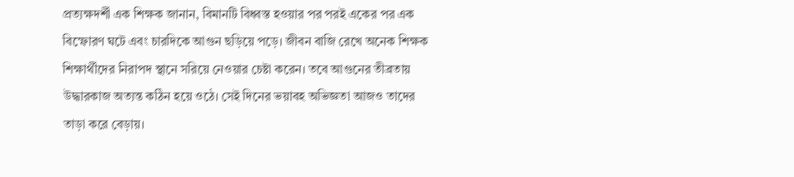প্রত্যক্ষদর্শী এক শিক্ষক জানান, বিমানটি বিধ্বস্ত হওয়ার পর পরই একের পর এক বিস্ফোরণ ঘটে এবং চারদিকে আগুন ছড়িয়ে পড়ে। জীবন বাজি রেখে অনেক শিক্ষক শিক্ষার্থীদের নিরাপদ স্থানে সরিয়ে নেওয়ার চেষ্টা করেন। তবে আগুনের তীব্রতায় উদ্ধারকাজ অত্যন্ত কঠিন হয়ে ওঠে। সেই দিনের ভয়াবহ অভিজ্ঞতা আজও তাদের তাড়া করে বেড়ায়।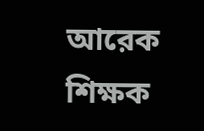আরেক শিক্ষক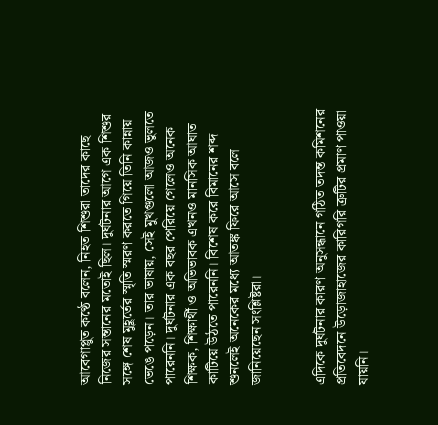আবেগাপ্লুত কণ্ঠে বলেন, নিহত শিশুরা তাদের কাছে নিজের সন্তানের মতোই ছিল। দুর্ঘটনার আগে এক শিশুর সঙ্গে শেষ মুহূর্তের স্মৃতি স্মরণ করতে গিয়ে তিনি কান্নায় ভেঙে পড়েন। তার ভাষায়, সেই মুখগুলো আজও ভুলতে পারেননি। দুর্ঘটনার এক বছর পেরিয়ে গেলেও অনেক শিক্ষক, শিক্ষার্থী ও অভিভাবক এখনও মানসিক আঘাত কাটিয়ে উঠতে পারেননি। বিশেষ করে বিমানের শব্দ শুনলেই অনেকের মধ্যে আতঙ্ক ফিরে আসে বলে জানিয়েছেন সংশ্লিষ্টরা।


এদিকে দুর্ঘটনার কারণ অনুসন্ধানে গঠিত তদন্ত কমিশনের প্রতিবেদনে উড়োজাহাজের কারিগরি ত্রুটির প্রমাণ পাওয়া যায়নি।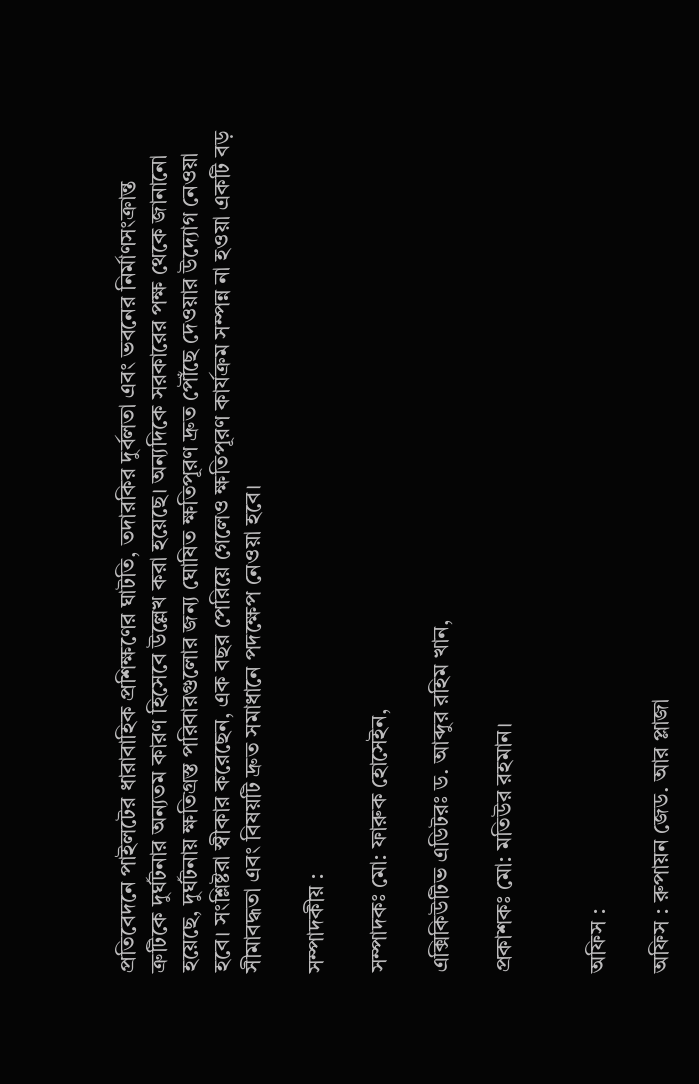প্রতিবেদনে পাইলটের ধারাবাহিক প্রশিক্ষণের ঘাটতি, তদারকির দুর্বলতা এবং ভবনের নির্মাণসংক্রান্ত ত্রুটিকে দুর্ঘটনার অন্যতম কারণ হিসেবে উল্লেখ করা হয়েছে। অন্যদিকে সরকারের পক্ষ থেকে জানানো হয়েছে, দুর্ঘটনায় ক্ষতিগ্রস্ত পরিবারগুলোর জন্য ঘোষিত ক্ষতিপূরণ দ্রুত পৌঁছে দেওয়ার উদ্যোগ নেওয়া হবে। সংশ্লিষ্টরা স্বীকার করেছেন, এক বছর পেরিয়ে গেলেও ক্ষতিপূরণ কার্যক্রম সম্পন্ন না হওয়া একটি বড় সীমাবদ্ধতা এবং বিষয়টি দ্রুত সমাধানে পদক্ষেপ নেওয়া হবে।

সম্পাদকীয় :

সম্পাদকঃ মো: ফারুক হোসেইন,

এক্সিকিউটিভ এডিটরঃ ড. আব্দুর রহিম খান,

প্রকাশকঃ মো: মতিউর রহমান।


অফিস :

অফিস : রুপায়ন জেড. আর প্লাজা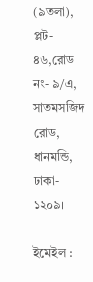(৯তলা), প্লট- ৪৬,রোড নং- ৯/এ, সাতমসজিদ রোড, ধানমন্ডি, ঢাকা- ১২০৯।

ইমেইল :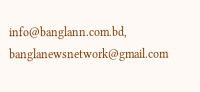info@banglann.com.bd, banglanewsnetwork@gmail.com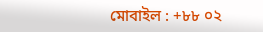মোবাইল : +৮৮ ০২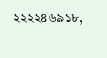২২২২৪৬৯১৮,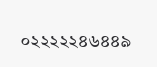০২২২২২৪৬৪৪৯